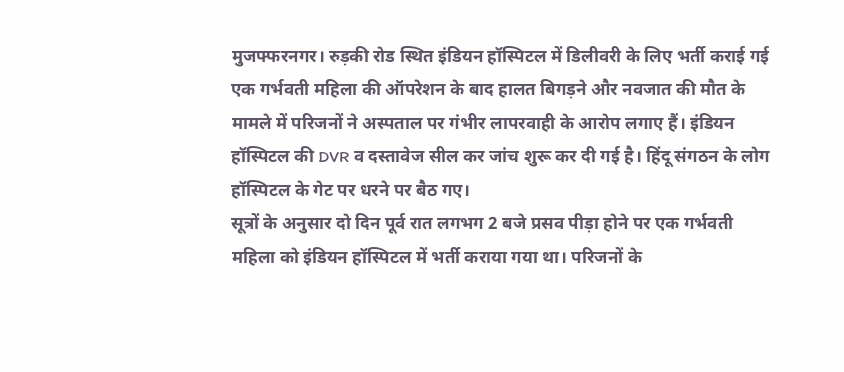मुजफ्फरनगर। रुड़की रोड स्थित इंडियन हॉस्पिटल में डिलीवरी के लिए भर्ती कराई गई एक गर्भवती महिला की ऑपरेशन के बाद हालत बिगड़ने और नवजात की मौत के मामले में परिजनों ने अस्पताल पर गंभीर लापरवाही के आरोप लगाए हैं। इंडियन हॉस्पिटल की DVR व दस्तावेज सील कर जांच शुरू कर दी गई है। हिंदू संगठन के लोग हॉस्पिटल के गेट पर धरने पर बैठ गए।
सूत्रों के अनुसार दो दिन पूर्व रात लगभग 2 बजे प्रसव पीड़ा होने पर एक गर्भवती महिला को इंडियन हॉस्पिटल में भर्ती कराया गया था। परिजनों के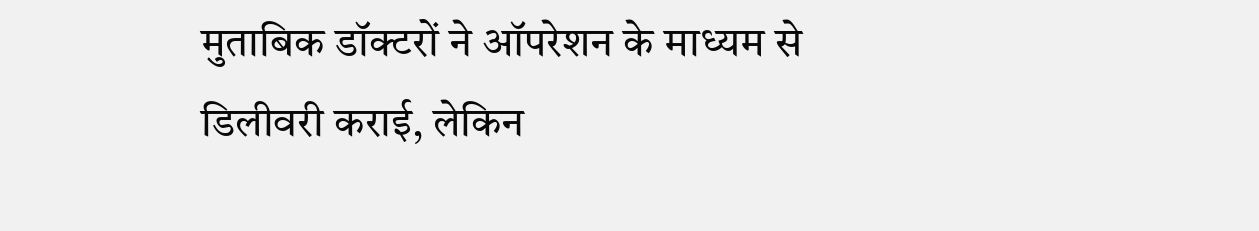मुताबिक डॉक्टरों ने ऑपरेशन के माध्यम से डिलीवरी कराई, लेकिन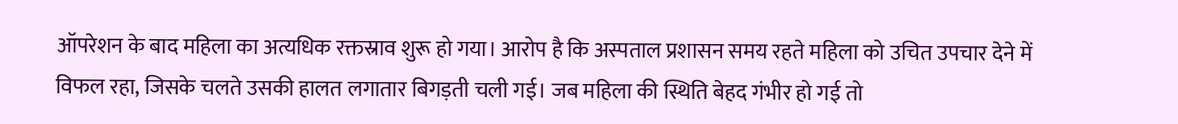ऑपरेशन के बाद महिला का अत्यधिक रक्तस्राव शुरू हो गया। आरोप है कि अस्पताल प्रशासन समय रहते महिला को उचित उपचार देने में विफल रहा, जिसके चलते उसकी हालत लगातार बिगड़ती चली गई। जब महिला की स्थिति बेहद गंभीर हो गई तो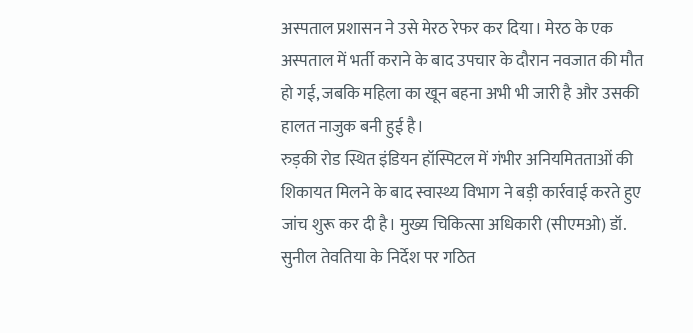अस्पताल प्रशासन ने उसे मेरठ रेफर कर दिया। मेरठ के एक अस्पताल में भर्ती कराने के बाद उपचार के दौरान नवजात की मौत हो गई, जबकि महिला का खून बहना अभी भी जारी है और उसकी हालत नाजुक बनी हुई है।
रुड़की रोड स्थित इंडियन हॉस्पिटल में गंभीर अनियमितताओं की शिकायत मिलने के बाद स्वास्थ्य विभाग ने बड़ी कार्रवाई करते हुए जांच शुरू कर दी है। मुख्य चिकित्सा अधिकारी (सीएमओ) डॉ. सुनील तेवतिया के निर्देश पर गठित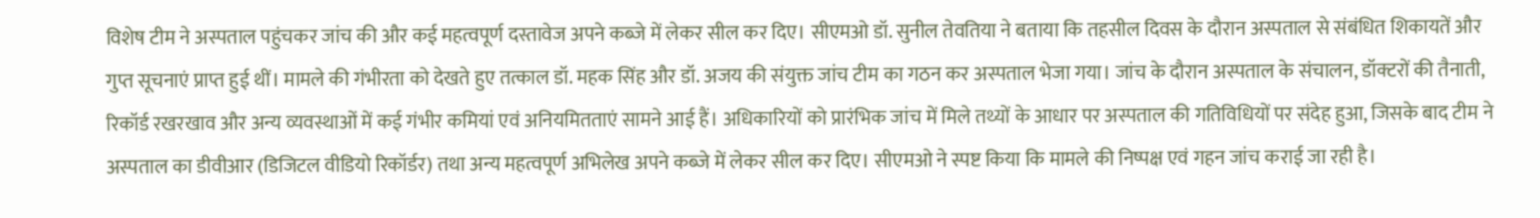विशेष टीम ने अस्पताल पहुंचकर जांच की और कई महत्वपूर्ण दस्तावेज अपने कब्जे में लेकर सील कर दिए। सीएमओ डॉ. सुनील तेवतिया ने बताया कि तहसील दिवस के दौरान अस्पताल से संबंधित शिकायतें और गुप्त सूचनाएं प्राप्त हुई थीं। मामले की गंभीरता को देखते हुए तत्काल डॉ. महक सिंह और डॉ. अजय की संयुक्त जांच टीम का गठन कर अस्पताल भेजा गया। जांच के दौरान अस्पताल के संचालन, डॉक्टरों की तैनाती, रिकॉर्ड रखरखाव और अन्य व्यवस्थाओं में कई गंभीर कमियां एवं अनियमितताएं सामने आई हैं। अधिकारियों को प्रारंभिक जांच में मिले तथ्यों के आधार पर अस्पताल की गतिविधियों पर संदेह हुआ, जिसके बाद टीम ने अस्पताल का डीवीआर (डिजिटल वीडियो रिकॉर्डर) तथा अन्य महत्वपूर्ण अभिलेख अपने कब्जे में लेकर सील कर दिए। सीएमओ ने स्पष्ट किया कि मामले की निष्पक्ष एवं गहन जांच कराई जा रही है।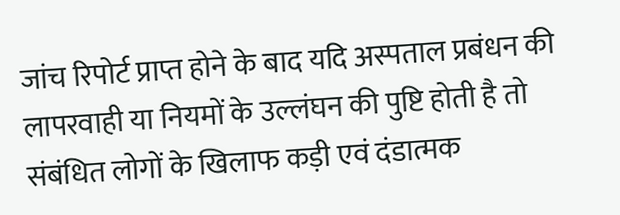जांच रिपोर्ट प्राप्त होने के बाद यदि अस्पताल प्रबंधन की लापरवाही या नियमों के उल्लंघन की पुष्टि होती है तो संबंधित लोगों के खिलाफ कड़ी एवं दंडात्मक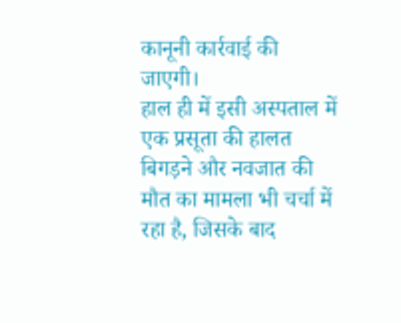कानूनी कार्रवाई की जाएगी।
हाल ही में इसी अस्पताल में एक प्रसूता की हालत बिगड़ने और नवजात की मौत का मामला भी चर्चा में रहा है, जिसके बाद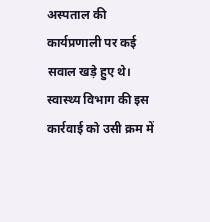अस्पताल की कार्यप्रणाली पर कई सवाल खड़े हुए थे। स्वास्थ्य विभाग की इस कार्रवाई को उसी क्रम में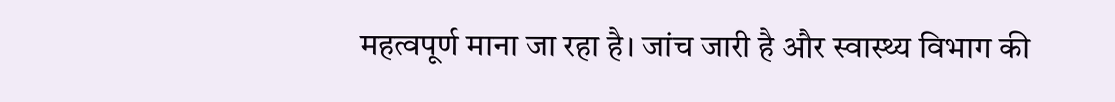महत्वपूर्ण माना जा रहा है। जांच जारी है और स्वास्थ्य विभाग की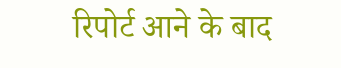रिपोर्ट आने के बाद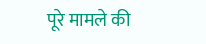पूरे मामले की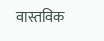वास्तविक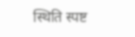स्थिति स्पष्ट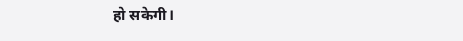हो सकेगी।